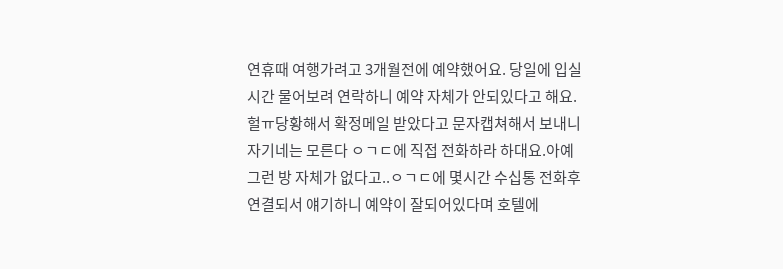연휴때 여행가려고 3개월전에 예약했어요. 당일에 입실시간 물어보려 연락하니 예약 자체가 안되있다고 해요.헐ㅠ당황해서 확정메일 받았다고 문자캡쳐해서 보내니 자기네는 모른다 ㅇㄱㄷ에 직접 전화하라 하대요.아예 그런 방 자체가 없다고..ㅇㄱㄷ에 몇시간 수십통 전화후 연결되서 얘기하니 예약이 잘되어있다며 호텔에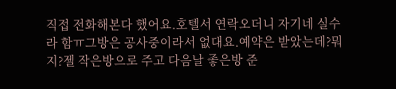직접 전화해본다 했어요.호텔서 연락오더니 자기네 실수라 함ㅠ그방은 공사중이라서 없대요.예약은 받았는데?뭐지?젤 작은방으로 주고 다음날 좋은방 준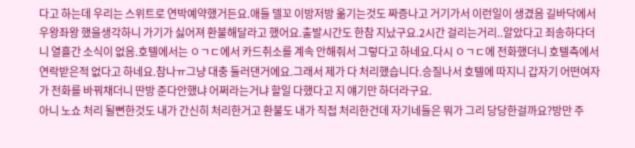다고 하는데 우리는 스위트로 연박예약했거든요.애들 델꼬 이방저방 옮기는것도 짜증나고 거기가서 이런일이 생겼음 길바닥에서 우왕좌왕 했을생각하니 가기가 싫어져 환불해달라고 했어요.출발시간도 한참 지났구요.2시간 걸리는거리..알았다고 죄송하다더니 열흘간 소식이 없음.호텔에서는 ㅇㄱㄷ에서 카드취소를 계속 안해줘서 그렇다고 하네요.다시 ㅇㄱㄷ에 전화했더니 호텔측에서 연락받은적 없다고 하네요.참나ㅠ그냥 대충 둘러댄거에요.그래서 제가 다 처리했습니다.승질나서 호텔에 따지니 갑자기 어떤여자가 전화를 바꿔채더니 딴방 준다안했냐 어쩌라는거냐 할일 다했다고 지 얘기만 하더라구요.
아니 노쇼 처리 될뻔한것도 내가 간신히 처리한거고 환불도 내가 직접 처리한건데 자기네들은 뭐가 그리 당당한걸까요?방만 주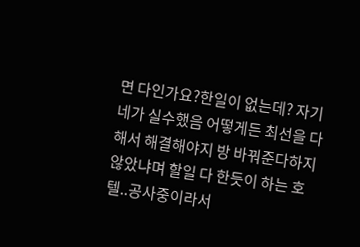면 다인가요?한일이 없는데? 자기네가 실수했음 어떻게든 최선을 다해서 해결해야지 방 바꿔준다하지않았냐며 할일 다 한듯이 하는 호텔..공사중이라서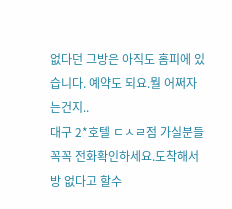없다던 그방은 아직도 홈피에 있습니다. 예약도 되요.뭘 어쩌자는건지..
대구 2*호텔 ㄷㅅㄹ점 가실분들 꼭꼭 전화확인하세요.도착해서 방 없다고 할수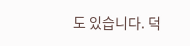도 있습니다. 덕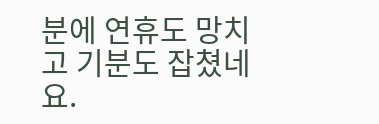분에 연휴도 망치고 기분도 잡쳤네요.